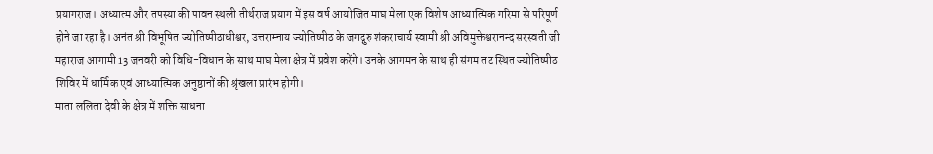प्रयागराज। अध्यात्म और तपस्या की पावन स्थली तीर्थराज प्रयाग में इस वर्ष आयोजित माघ मेला एक विशेष आध्यात्मिक गरिमा से परिपूर्ण होने जा रहा है। अनंत श्री विभूषित ज्योतिष्पीठाधीश्वर, उत्तराम्नाय ज्योतिष्पीठ के जगद्गुरु शंकराचार्य स्वामी श्री अविमुक्तेश्वरानन्द सरस्वती जी महाराज आगामी 13 जनवरी को विधि-विधान के साथ माघ मेला क्षेत्र में प्रवेश करेंगे। उनके आगमन के साथ ही संगम तट स्थित ज्योतिष्पीठ शिविर में धार्मिक एवं आध्यात्मिक अनुष्ठानों की श्रृंखला प्रारंभ होगी।
माता ललिता देवी के क्षेत्र में शक्ति साधना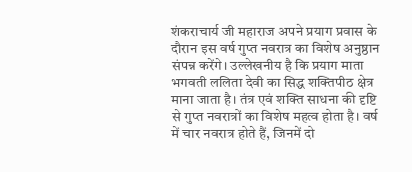शंकराचार्य जी महाराज अपने प्रयाग प्रवास के दौरान इस वर्ष गुप्त नवरात्र का विशेष अनुष्ठान संपन्न करेंगे। उल्लेखनीय है कि प्रयाग माता भगवती ललिता देवी का सिद्ध शक्तिपीठ क्षेत्र माना जाता है। तंत्र एवं शक्ति साधना की दृष्टि से गुप्त नवरात्रों का विशेष महत्व होता है। वर्ष में चार नवरात्र होते हैं, जिनमें दो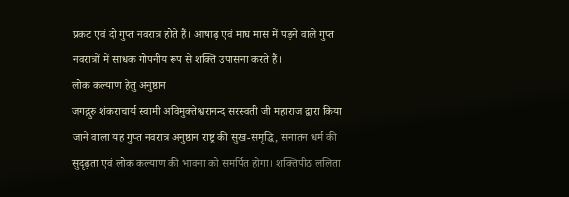प्रकट एवं दो गुप्त नवरात्र होते हैं। आषाढ़ एवं माघ मास में पड़ने वाले गुप्त नवरात्रों में साधक गोपनीय रूप से शक्ति उपासना करते हैं।
लोक कल्याण हेतु अनुष्ठान
जगद्गुरु शंकराचार्य स्वामी अविमुक्तेश्वरानन्द सरस्वती जी महाराज द्वारा किया जाने वाला यह गुप्त नवरात्र अनुष्ठान राष्ट्र की सुख-समृद्धि, सनातन धर्म की सुदृढ़ता एवं लोक कल्याण की भावना को समर्पित होगा। शक्तिपीठ ललिता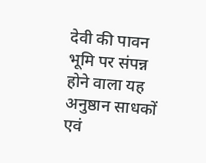देवी की पावन भूमि पर संपन्न होने वाला यह अनुष्ठान साधकों एवं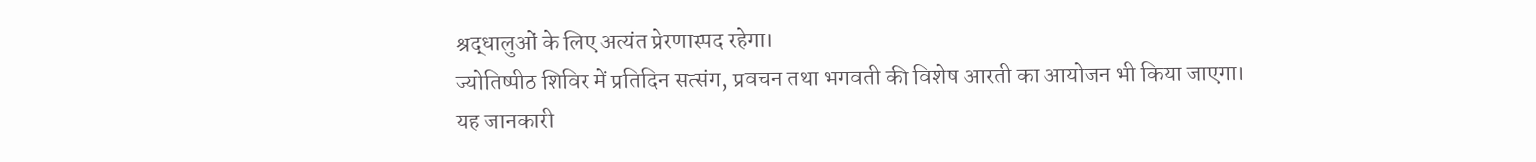श्रद्धालुओं के लिए अत्यंत प्रेरणास्पद रहेगा।
ज्योतिष्पीठ शिविर में प्रतिदिन सत्संग, प्रवचन तथा भगवती की विशेष आरती का आयोजन भी किया जाएगा।
यह जानकारी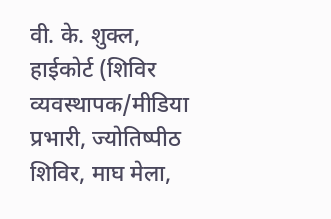वी. के. शुक्ल, हाईकोर्ट (शिविर व्यवस्थापक/मीडिया प्रभारी, ज्योतिष्पीठ शिविर, माघ मेला,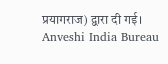प्रयागराज) द्वारा दी गई।
Anveshi India Bureau